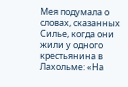Мея подумала о словах, сказанных Силье, когда они жили у одного крестьянина в Лахольме: «На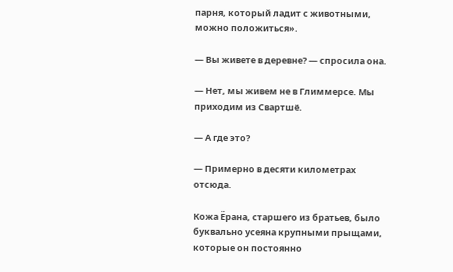парня, который ладит с животными, можно положиться».

— Вы живете в деревне? — спросила она.

— Нет, мы живем не в Глиммерсе. Мы приходим из Свартшё.

— А где это?

— Примерно в десяти километрах отсюда.

Кожа Ёрана, старшего из братьев, было буквально усеяна крупными прыщами, которые он постоянно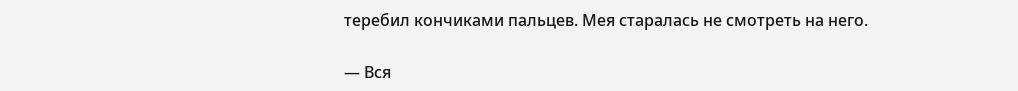теребил кончиками пальцев. Мея старалась не смотреть на него.

— Вся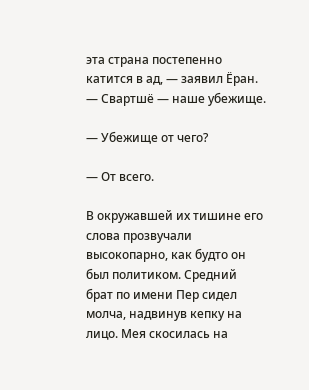эта страна постепенно катится в ад, — заявил Ёран. — Свартшё — наше убежище.

— Убежище от чего?

— От всего.

В окружавшей их тишине его слова прозвучали высокопарно, как будто он был политиком. Средний брат по имени Пер сидел молча, надвинув кепку на лицо. Мея скосилась на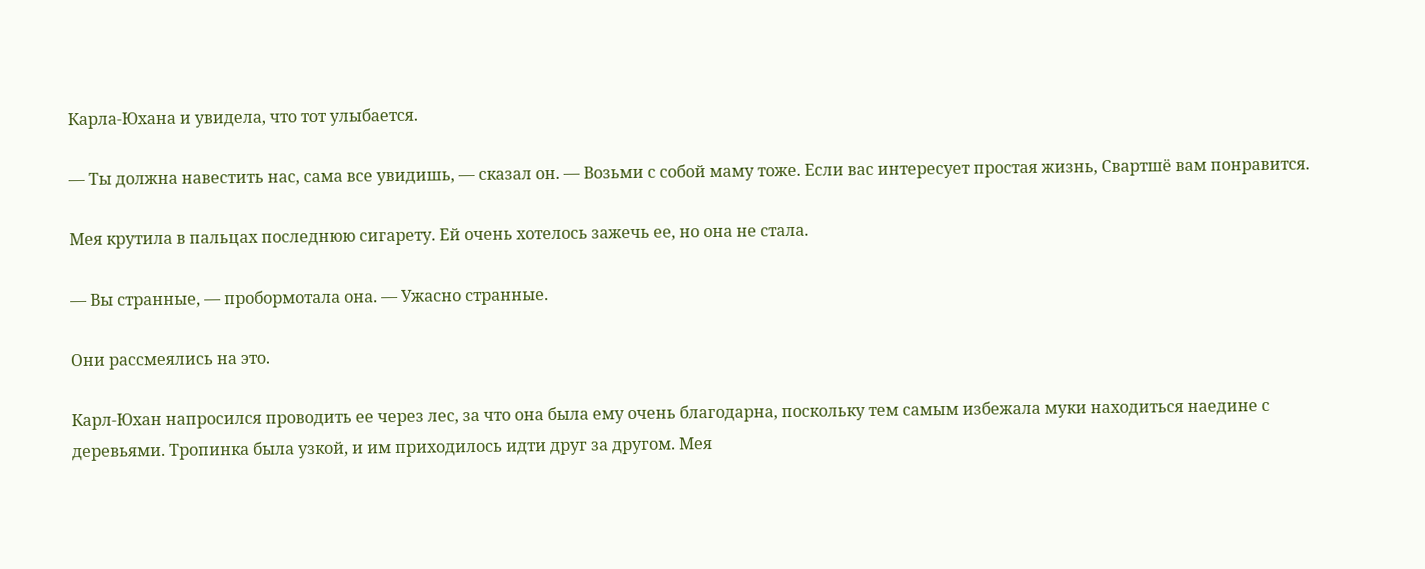Карла-Юхана и увидела, что тот улыбается.

— Ты должна навестить нас, сама все увидишь, — сказал он. — Возьми с собой маму тоже. Если вас интересует простая жизнь, Свартшё вам понравится.

Мея крутила в пальцах последнюю сигарету. Ей очень хотелось зажечь ее, но она не стала.

— Вы странные, — пробормотала она. — Ужасно странные.

Они рассмеялись на это.

Карл-Юхан напросился проводить ее через лес, за что она была ему очень благодарна, поскольку тем самым избежала муки находиться наедине с деревьями. Тропинка была узкой, и им приходилось идти друг за другом. Мея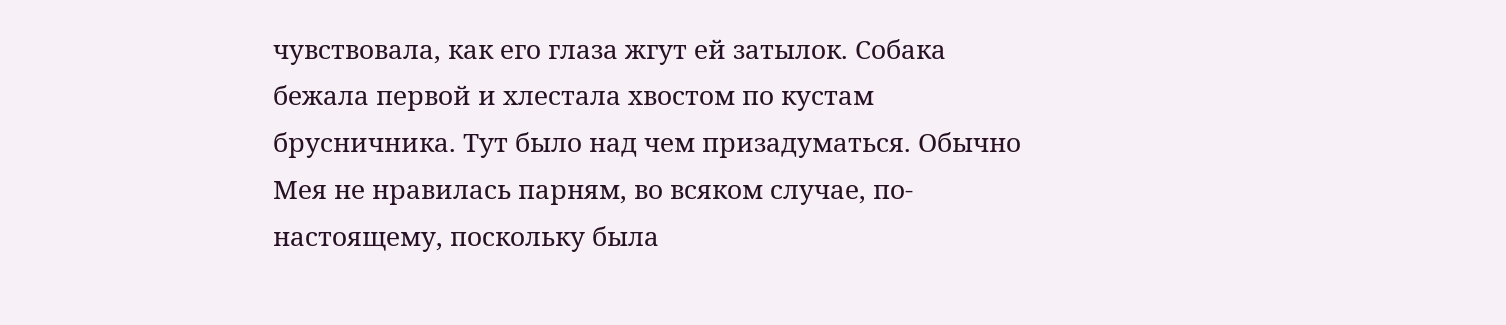чувствовала, как его глаза жгут ей затылок. Собака бежала первой и хлестала хвостом по кустам брусничника. Тут было над чем призадуматься. Обычно Мея не нравилась парням, во всяком случае, по-настоящему, поскольку была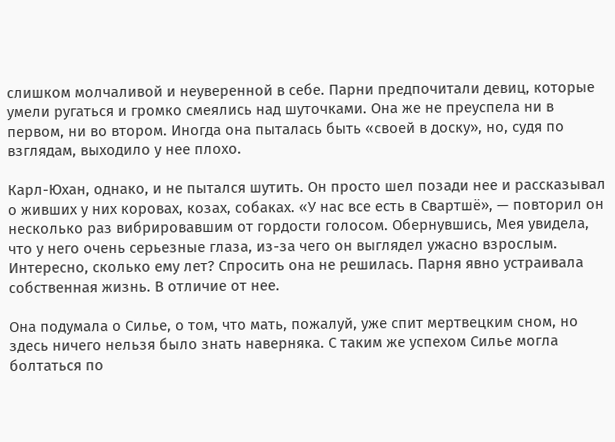слишком молчаливой и неуверенной в себе. Парни предпочитали девиц, которые умели ругаться и громко смеялись над шуточками. Она же не преуспела ни в первом, ни во втором. Иногда она пыталась быть «своей в доску», но, судя по взглядам, выходило у нее плохо.

Карл-Юхан, однако, и не пытался шутить. Он просто шел позади нее и рассказывал о живших у них коровах, козах, собаках. «У нас все есть в Свартшё», — повторил он несколько раз вибрировавшим от гордости голосом. Обернувшись, Мея увидела, что у него очень серьезные глаза, из-за чего он выглядел ужасно взрослым. Интересно, сколько ему лет? Спросить она не решилась. Парня явно устраивала собственная жизнь. В отличие от нее.

Она подумала о Силье, о том, что мать, пожалуй, уже спит мертвецким сном, но здесь ничего нельзя было знать наверняка. С таким же успехом Силье могла болтаться по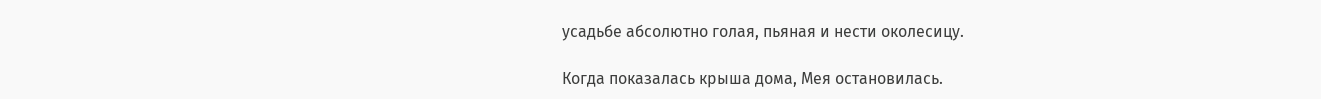усадьбе абсолютно голая, пьяная и нести околесицу.

Когда показалась крыша дома, Мея остановилась.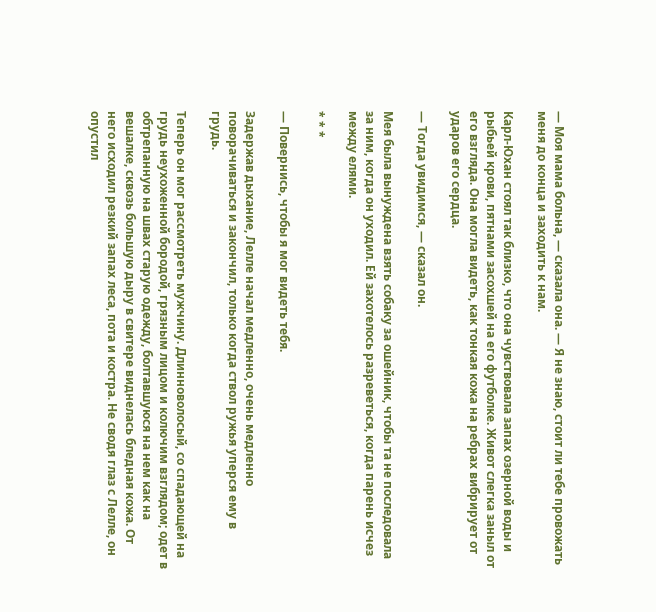— Моя мама больна, — сказала она. — Я не знаю, стоит ли тебе провожать меня до конца и заходить к нам.

Карл-Юхан стоял так близко, что она чувствовала запах озерной воды и рыбьей крови, пятнами засохшей на его футболке. Живот слегка заныл от его взгляда. Она могла видеть, как тонкая кожа на ребрах вибрирует от ударов его сердца.

— Тогда увидимся, — сказал он.

Мея была вынуждена взять собаку за ошейник, чтобы та не последовала за ним, когда он уходил. Ей захотелось разреветься, когда парень исчез между елями.

* * *

— Повернись, чтобы я мог видеть тебя.

Задержав дыхание, Лелле начал медленно, очень медленно поворачиваться и закончил, только когда ствол ружья уперся ему в грудь.

Теперь он мог рассмотреть мужчину. Длинноволосый, со спадающей на грудь неухоженной бородой, грязным лицом и колючим взглядом; одет в обтрепанную на швах старую одежду, болтавшуюся на нем как на вешалке, сквозь большую дыру в свитере виднелась бледная кожа. От него исходил резкий запах леса, пота и костра. Не сводя глаз с Лелле, он опустил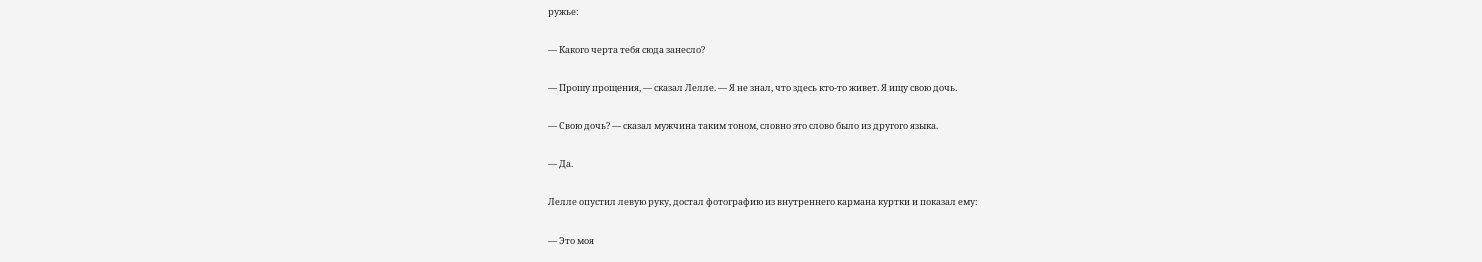ружье:

— Какого черта тебя сюда занесло?

— Прошу прощения, — сказал Лелле. — Я не знал, что здесь кто-то живет. Я ищу свою дочь.

— Свою дочь? — сказал мужчина таким тоном, словно это слово было из другого языка.

— Да.

Лелле опустил левую руку, достал фотографию из внутреннего кармана куртки и показал ему:

— Это моя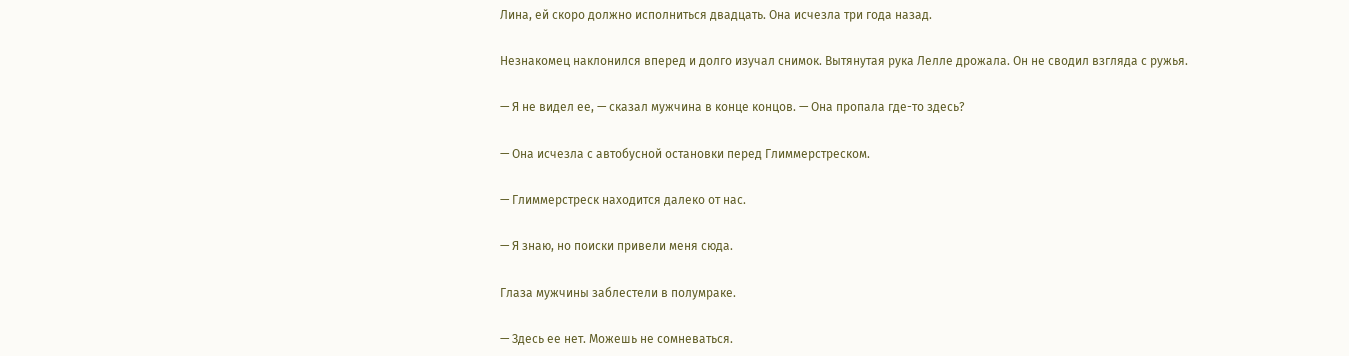Лина, ей скоро должно исполниться двадцать. Она исчезла три года назад.

Незнакомец наклонился вперед и долго изучал снимок. Вытянутая рука Лелле дрожала. Он не сводил взгляда с ружья.

— Я не видел ее, — сказал мужчина в конце концов. — Она пропала где-то здесь?

— Она исчезла с автобусной остановки перед Глиммерстреском.

— Глиммерстреск находится далеко от нас.

— Я знаю, но поиски привели меня сюда.

Глаза мужчины заблестели в полумраке.

— Здесь ее нет. Можешь не сомневаться.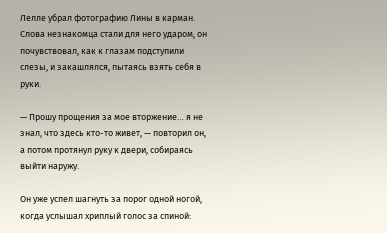Лелле убрал фотографию Лины в карман. Слова незнакомца стали для него ударом, он почувствовал, как к глазам подступили слезы, и закашлялся, пытаясь взять себя в руки.

— Прошу прощения за мое вторжение… я не знал, что здесь кто-то живет, — повторил он, а потом протянул руку к двери, собираясь выйти наружу.

Он уже успел шагнуть за порог одной ногой, когда услышал хриплый голос за спиной: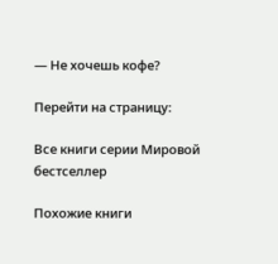— Не хочешь кофе?

Перейти на страницу:

Все книги серии Мировой бестселлер

Похожие книги